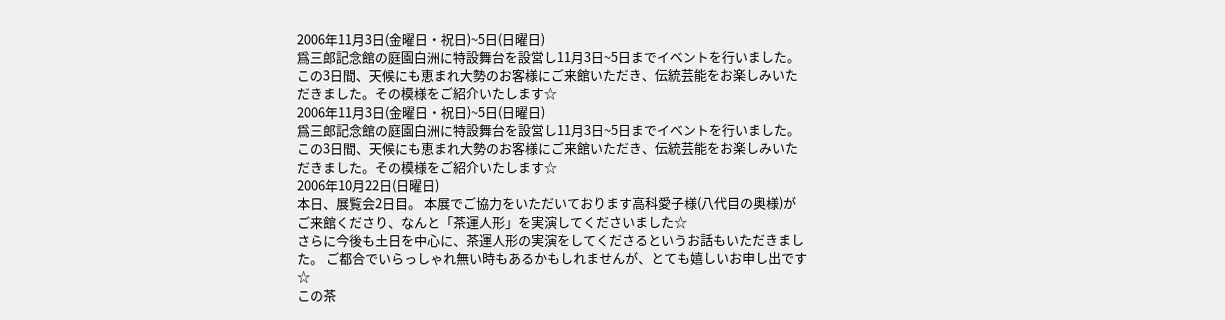2006年11月3日(金曜日・祝日)~5日(日曜日)
爲三郎記念館の庭園白洲に特設舞台を設営し11月3日~5日までイベントを行いました。 この3日間、天候にも恵まれ大勢のお客様にご来館いただき、伝統芸能をお楽しみいただきました。その模様をご紹介いたします☆
2006年11月3日(金曜日・祝日)~5日(日曜日)
爲三郎記念館の庭園白洲に特設舞台を設営し11月3日~5日までイベントを行いました。 この3日間、天候にも恵まれ大勢のお客様にご来館いただき、伝統芸能をお楽しみいただきました。その模様をご紹介いたします☆
2006年10月22日(日曜日)
本日、展覧会2日目。 本展でご協力をいただいております高科愛子様(八代目の奥様)がご来館くださり、なんと「茶運人形」を実演してくださいました☆
さらに今後も土日を中心に、茶運人形の実演をしてくださるというお話もいただきました。 ご都合でいらっしゃれ無い時もあるかもしれませんが、とても嬉しいお申し出です☆
この茶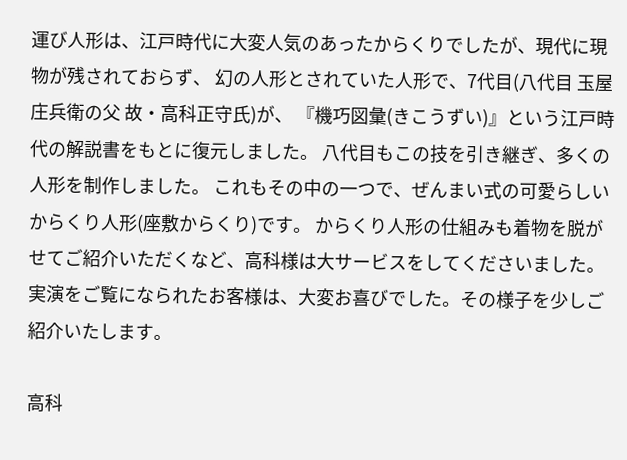運び人形は、江戸時代に大変人気のあったからくりでしたが、現代に現物が残されておらず、 幻の人形とされていた人形で、7代目(八代目 玉屋庄兵衛の父 故・高科正守氏)が、 『機巧図彙(きこうずい)』という江戸時代の解説書をもとに復元しました。 八代目もこの技を引き継ぎ、多くの人形を制作しました。 これもその中の一つで、ぜんまい式の可愛らしいからくり人形(座敷からくり)です。 からくり人形の仕組みも着物を脱がせてご紹介いただくなど、高科様は大サービスをしてくださいました。 実演をご覧になられたお客様は、大変お喜びでした。その様子を少しご紹介いたします。

高科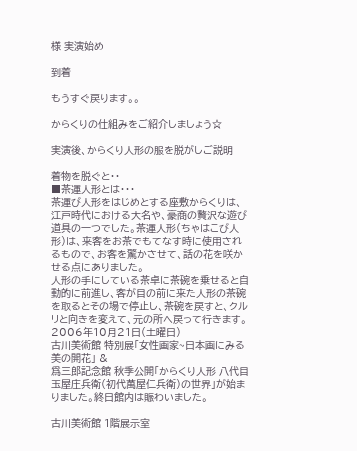様 実演始め

到着

もうすぐ戻ります。。

からくりの仕組みをご紹介しましょう☆

実演後、からくり人形の服を脱がしご説明

着物を脱ぐと・・
■茶運人形とは・・・
茶運び人形をはじめとする座敷からくりは、江戸時代における大名や、豪商の贅沢な遊び道具の一つでした。茶運人形(ちゃはこび人形)は、来客をお茶でもてなす時に使用されるもので、お客を驚かさせて、話の花を咲かせる点にありました。
人形の手にしている茶卓に茶碗を乗せると自動的に前進し、客が目の前に来た人形の茶碗を取るとその場で停止し、茶碗を戻すと、クルリと向きを変えて、元の所へ戻って行きます。
2006年10月21日(土曜日)
古川美術館 特別展「女性画家~日本画にみる美の開花」 &
爲三郎記念館 秋季公開「からくり人形 八代目玉屋庄兵衛(初代萬屋仁兵衛)の世界」が始まりました。終日館内は賑わいました。

古川美術館 1階展示室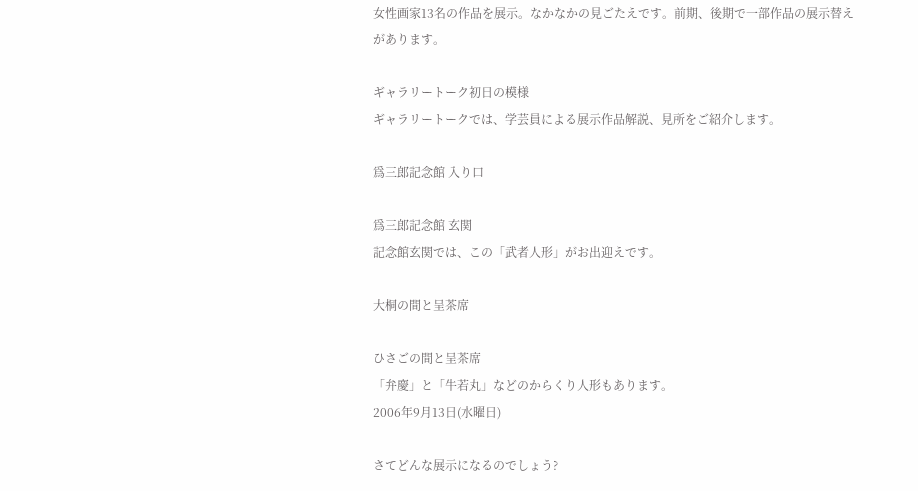女性画家13名の作品を展示。なかなかの見ごたえです。前期、後期で一部作品の展示替えがあります。

ギャラリートーク初日の模様
ギャラリートークでは、学芸員による展示作品解説、見所をご紹介します。

爲三郎記念館 入り口

爲三郎記念館 玄関
記念館玄関では、この「武者人形」がお出迎えです。

大桐の間と呈茶席

ひさごの間と呈茶席
「弁慶」と「牛若丸」などのからくり人形もあります。
2006年9月13日(水曜日)

さてどんな展示になるのでしょう?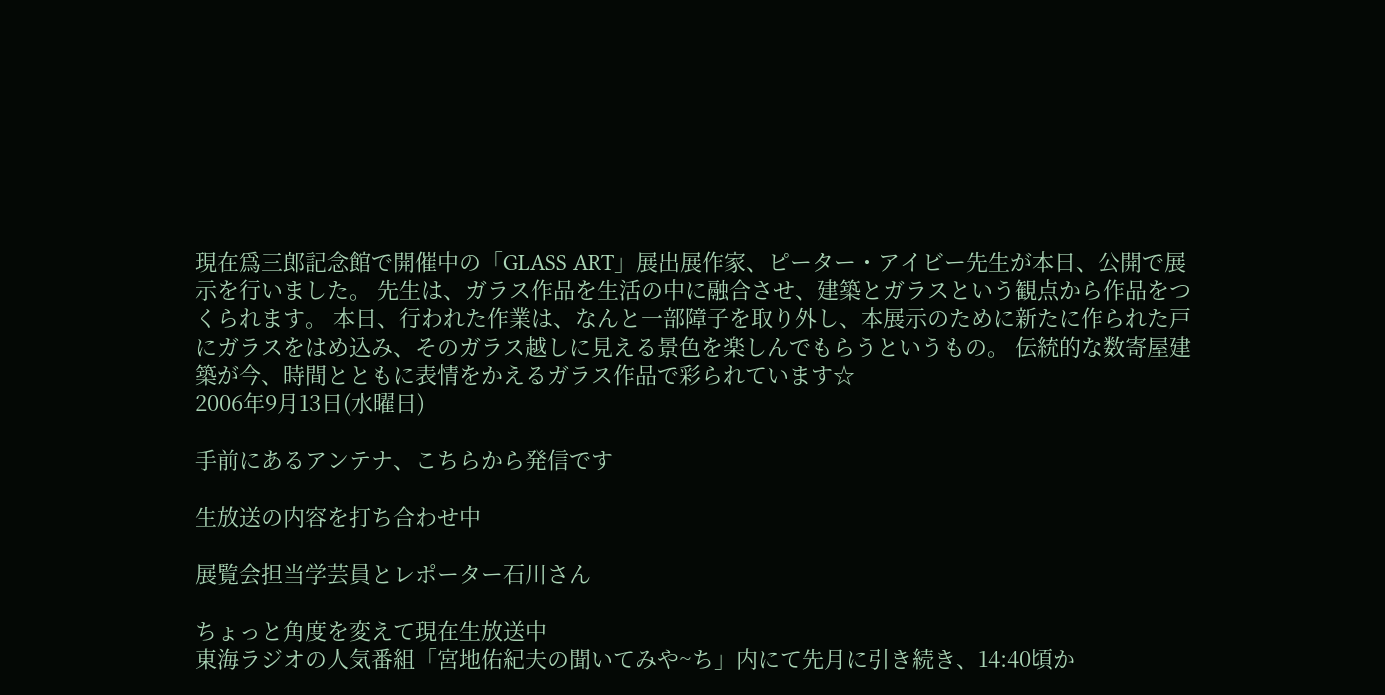現在爲三郎記念館で開催中の「GLASS ART」展出展作家、ピーター・アイビー先生が本日、公開で展示を行いました。 先生は、ガラス作品を生活の中に融合させ、建築とガラスという観点から作品をつくられます。 本日、行われた作業は、なんと一部障子を取り外し、本展示のために新たに作られた戸にガラスをはめ込み、そのガラス越しに見える景色を楽しんでもらうというもの。 伝統的な数寄屋建築が今、時間とともに表情をかえるガラス作品で彩られています☆
2006年9月13日(水曜日)

手前にあるアンテナ、こちらから発信です

生放送の内容を打ち合わせ中

展覧会担当学芸員とレポーター石川さん

ちょっと角度を変えて現在生放送中
東海ラジオの人気番組「宮地佑紀夫の聞いてみや~ち」内にて先月に引き続き、14:40頃か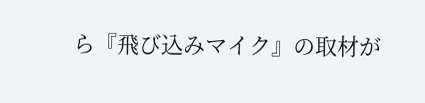ら『飛び込みマイク』の取材が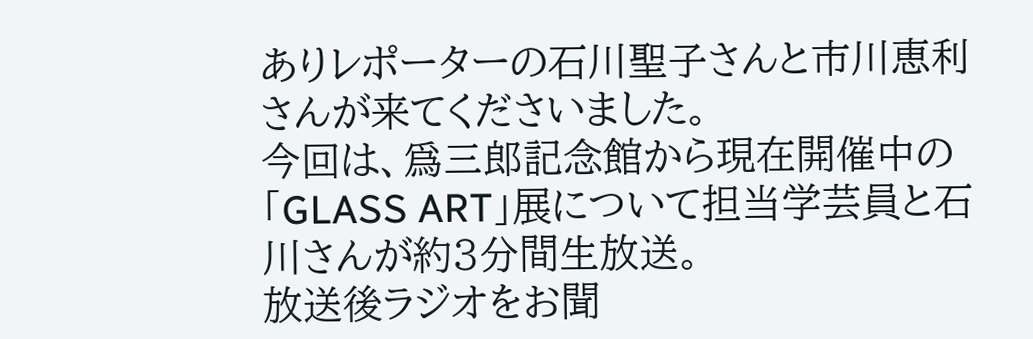ありレポーターの石川聖子さんと市川恵利さんが来てくださいました。
今回は、爲三郎記念館から現在開催中の「GLASS ART」展について担当学芸員と石川さんが約3分間生放送。
放送後ラジオをお聞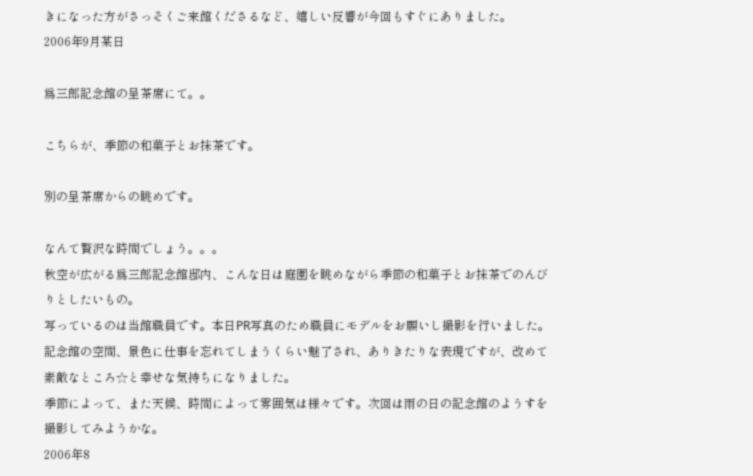きになった方がさっそくご来館くださるなど、嬉しい反響が今回もすぐにありました。
2006年9月某日

爲三郎記念館の呈茶席にて。。

こちらが、季節の和菓子とお抹茶です。

別の呈茶席からの眺めです。

なんて贅沢な時間でしょう。。。
秋空が広がる爲三郎記念館邸内、こんな日は庭園を眺めながら季節の和菓子とお抹茶でのんびりとしたいもの。
写っているのは当館職員です。本日PR写真のため職員にモデルをお願いし撮影を行いました。
記念館の空間、景色に仕事を忘れてしまうくらい魅了され、ありきたりな表現ですが、改めて素敵なところ☆と幸せな気持ちになりました。
季節によって、また天候、時間によって雰囲気は様々です。次回は雨の日の記念館のようすを撮影してみようかな。
2006年8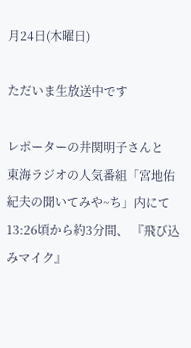月24日(木曜日)

ただいま生放送中です

レポーターの井関明子さんと
東海ラジオの人気番組「宮地佑紀夫の聞いてみや~ち」内にて13:26頃から約3分間、 『飛び込みマイク』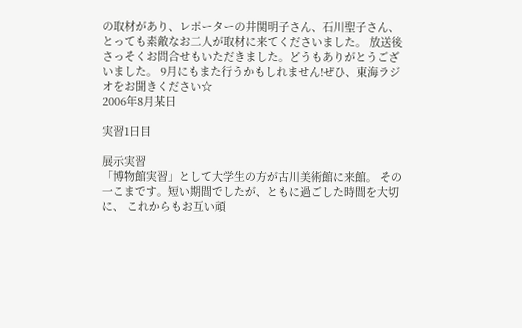の取材があり、レポーターの井関明子さん、石川聖子さん、とっても素敵なお二人が取材に来てくださいました。 放送後さっそくお問合せもいただきました。どうもありがとうございました。 9月にもまた行うかもしれません!ぜひ、東海ラジオをお聞きください☆
2006年8月某日

実習1日目

展示実習
「博物館実習」として大学生の方が古川美術館に来館。 その一こまです。短い期間でしたが、ともに過ごした時間を大切に、 これからもお互い頑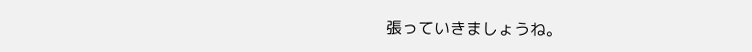張っていきましょうね。